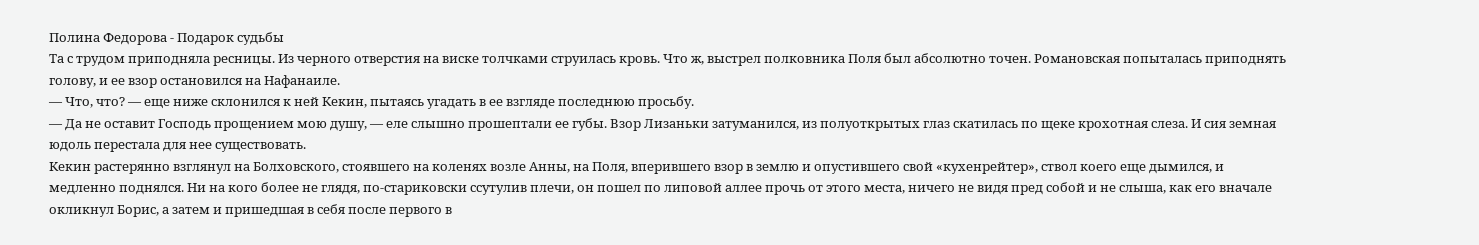Полина Федорова - Подарок судьбы
Та с трудом приподняла ресницы. Из черного отверстия на виске толчками струилась кровь. Что ж, выстрел полковника Поля был абсолютно точен. Романовская попыталась приподнять голову, и ее взор остановился на Нафанаиле.
— Что, что? — еще ниже склонился к ней Кекин, пытаясь угадать в ее взгляде последнюю просьбу.
— Да не оставит Господь прощением мою душу, — еле слышно прошептали ее губы. Взор Лизаньки затуманился, из полуоткрытых глаз скатилась по щеке крохотная слеза. И сия земная юдоль перестала для нее существовать.
Кекин растерянно взглянул на Болховского, стоявшего на коленях возле Анны, на Поля, вперившего взор в землю и опустившего свой «кухенрейтер», ствол коего еще дымился, и медленно поднялся. Ни на кого более не глядя, по-стариковски ссутулив плечи, он пошел по липовой аллее прочь от этого места, ничего не видя пред собой и не слыша, как его вначале окликнул Борис, а затем и пришедшая в себя после первого в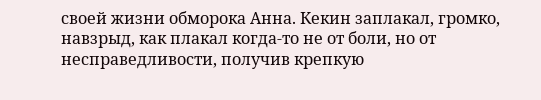своей жизни обморока Анна. Кекин заплакал, громко, навзрыд, как плакал когда-то не от боли, но от несправедливости, получив крепкую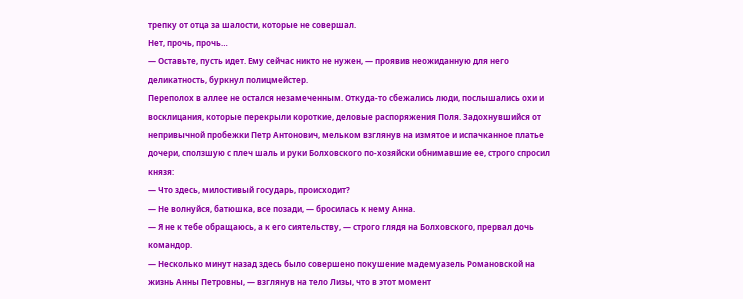трепку от отца за шалости, которые не совершал.
Нет, прочь, прочь…
— Оставьте, пусть идет. Ему сейчас никто не нужен, — проявив неожиданную для него деликатность, буркнул полицмейстер.
Переполох в аллее не остался незамеченным. Откуда-то сбежались люди, послышались охи и восклицания, которые перекрыли короткие, деловые распоряжения Поля. Задохнувшийся от непривычной пробежки Петр Антонович, мельком взглянув на измятое и испачканное платье дочери, сползшую с плеч шаль и руки Болховского по-хозяйски обнимавшие ее, строго спросил князя:
— Что здесь, милостивый государь, происходит?
— Не волнуйся, батюшка, все позади, — бросилась к нему Анна.
— Я не к тебе обращаюсь, а к его сиятельству, — строго глядя на Болховского, прервал дочь командор.
— Несколько минут назад здесь было совершено покушение мадемуазель Романовской на жизнь Анны Петровны, — взглянув на тело Лизы, что в этот момент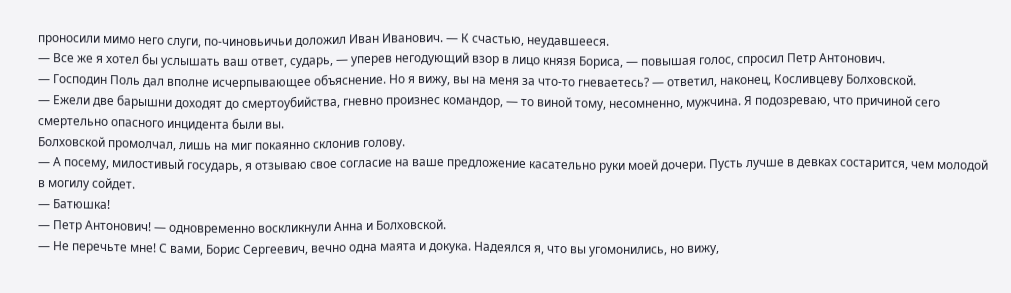проносили мимо него слуги, по-чиновьичьи доложил Иван Иванович. — К счастью, неудавшееся.
— Все же я хотел бы услышать ваш ответ, сударь, — уперев негодующий взор в лицо князя Бориса, — повышая голос, спросил Петр Антонович.
— Господин Поль дал вполне исчерпывающее объяснение. Но я вижу, вы на меня за что-то гневаетесь? — ответил, наконец, Косливцеву Болховской.
— Ежели две барышни доходят до смертоубийства, гневно произнес командор, — то виной тому, несомненно, мужчина. Я подозреваю, что причиной сего смертельно опасного инцидента были вы.
Болховской промолчал, лишь на миг покаянно склонив голову.
— А посему, милостивый государь, я отзываю свое согласие на ваше предложение касательно руки моей дочери. Пусть лучше в девках состарится, чем молодой в могилу сойдет.
— Батюшка!
— Петр Антонович! — одновременно воскликнули Анна и Болховской.
— Не перечьте мне! С вами, Борис Сергеевич, вечно одна маята и докука. Надеялся я, что вы угомонились, но вижу,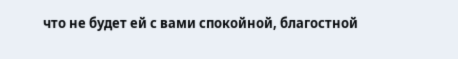что не будет ей с вами спокойной, благостной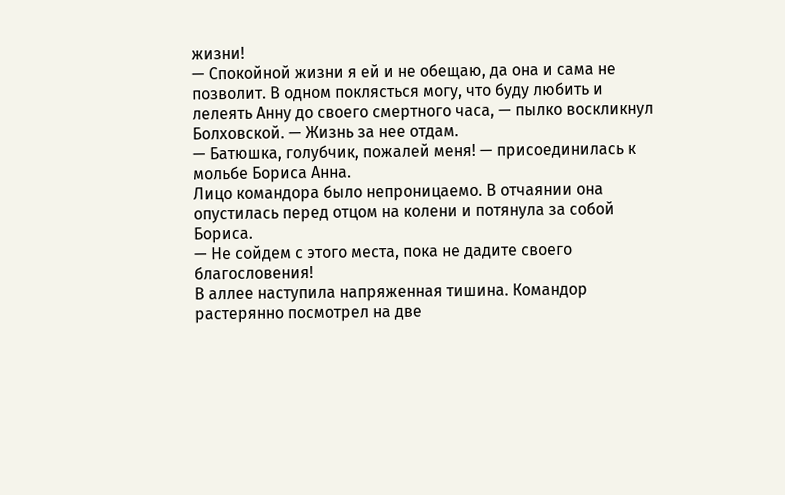жизни!
— Спокойной жизни я ей и не обещаю, да она и сама не позволит. В одном поклясться могу, что буду любить и лелеять Анну до своего смертного часа, — пылко воскликнул Болховской. — Жизнь за нее отдам.
— Батюшка, голубчик, пожалей меня! — присоединилась к мольбе Бориса Анна.
Лицо командора было непроницаемо. В отчаянии она опустилась перед отцом на колени и потянула за собой Бориса.
— Не сойдем с этого места, пока не дадите своего благословения!
В аллее наступила напряженная тишина. Командор растерянно посмотрел на две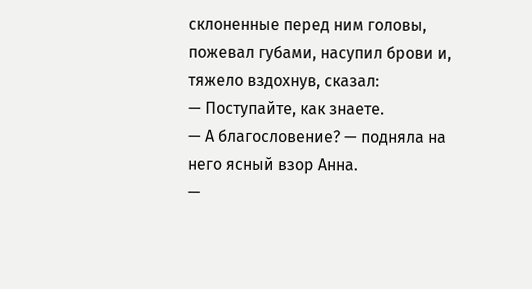склоненные перед ним головы, пожевал губами, насупил брови и, тяжело вздохнув, сказал:
— Поступайте, как знаете.
— А благословение? — подняла на него ясный взор Анна.
—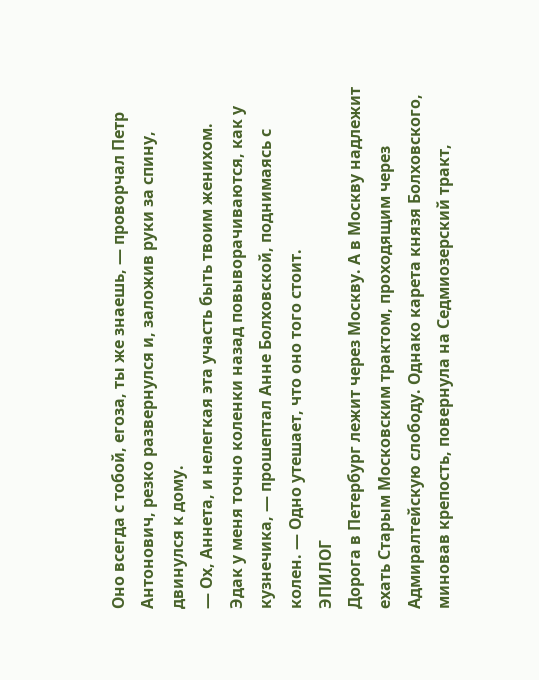Оно всегда с тобой, егоза, ты же знаешь, — проворчал Петр Антонович, резко развернулся и, заложив руки за спину, двинулся к дому.
— Ох, Аннета, и нелегкая эта участь быть твоим женихом. Эдак у меня точно коленки назад повыворачиваются, как у кузнечика, — прошептал Анне Болховской, поднимаясь с колен. — Одно утешает, что оно того стоит.
ЭПИЛОГ
Дорога в Петербург лежит через Москву. А в Москву надлежит ехать Старым Московским трактом, проходящим через Адмиралтейскую слободу. Однако карета князя Болховского, миновав крепость, повернула на Седмиозерский тракт,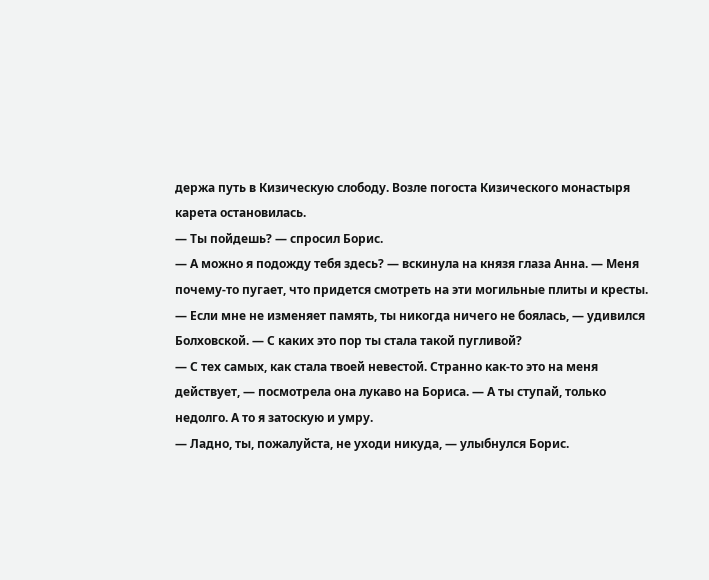держа путь в Кизическую слободу. Возле погоста Кизического монастыря карета остановилась.
— Ты пойдешь? — спросил Борис.
— А можно я подожду тебя здесь? — вскинула на князя глаза Анна. — Меня почему-то пугает, что придется смотреть на эти могильные плиты и кресты.
— Если мне не изменяет память, ты никогда ничего не боялась, — удивился Болховской. — С каких это пор ты стала такой пугливой?
— С тех самых, как стала твоей невестой. Странно как-то это на меня действует, — посмотрела она лукаво на Бориса. — А ты ступай, только недолго. А то я затоскую и умру.
— Ладно, ты, пожалуйста, не уходи никуда, — улыбнулся Борис.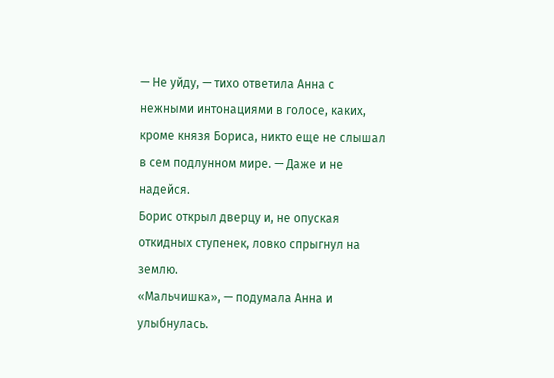— Не уйду, — тихо ответила Анна с нежными интонациями в голосе, каких, кроме князя Бориса, никто еще не слышал в сем подлунном мире. — Даже и не надейся.
Борис открыл дверцу и, не опуская откидных ступенек, ловко спрыгнул на землю.
«Мальчишка», — подумала Анна и улыбнулась.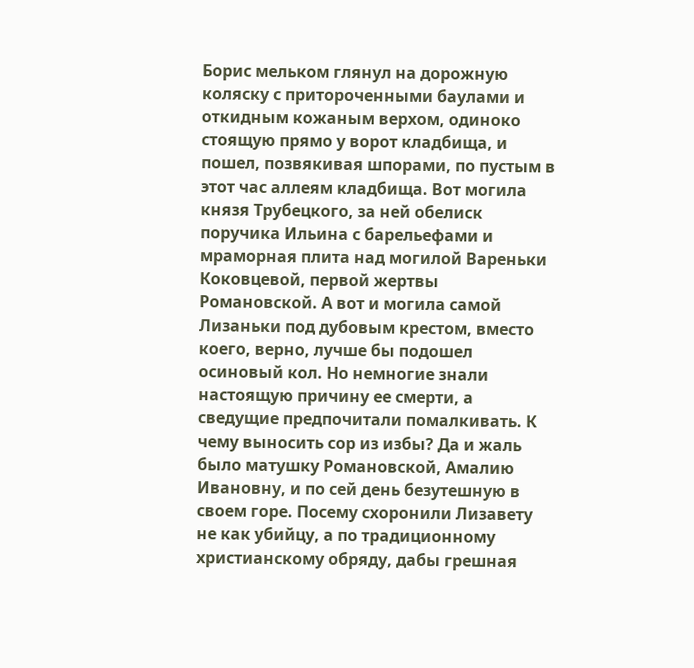Борис мельком глянул на дорожную коляску с притороченными баулами и откидным кожаным верхом, одиноко стоящую прямо у ворот кладбища, и пошел, позвякивая шпорами, по пустым в этот час аллеям кладбища. Вот могила князя Трубецкого, за ней обелиск поручика Ильина с барельефами и мраморная плита над могилой Вареньки Коковцевой, первой жертвы Романовской. А вот и могила самой Лизаньки под дубовым крестом, вместо коего, верно, лучше бы подошел осиновый кол. Но немногие знали настоящую причину ее смерти, а сведущие предпочитали помалкивать. К чему выносить сор из избы? Да и жаль было матушку Романовской, Амалию Ивановну, и по сей день безутешную в своем горе. Посему схоронили Лизавету не как убийцу, а по традиционному христианскому обряду, дабы грешная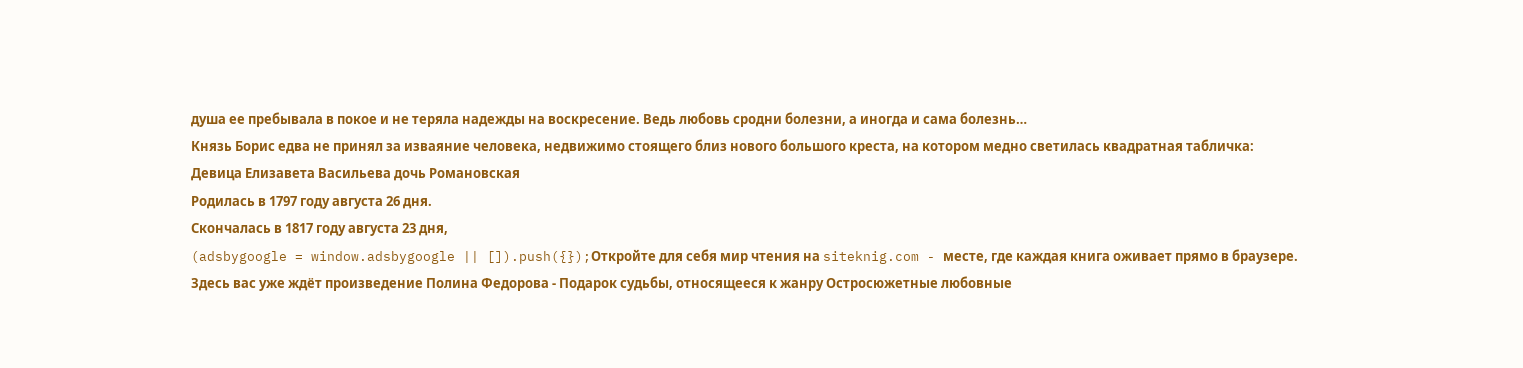душа ее пребывала в покое и не теряла надежды на воскресение. Ведь любовь сродни болезни, а иногда и сама болезнь…
Князь Борис едва не принял за изваяние человека, недвижимо стоящего близ нового большого креста, на котором медно светилась квадратная табличка:
Девица Елизавета Васильева дочь Романовская
Родилась в 1797 году августа 26 дня.
Скончалась в 1817 году августа 23 дня,
(adsbygoogle = window.adsbygoogle || []).push({});Откройте для себя мир чтения на siteknig.com - месте, где каждая книга оживает прямо в браузере. Здесь вас уже ждёт произведение Полина Федорова - Подарок судьбы, относящееся к жанру Остросюжетные любовные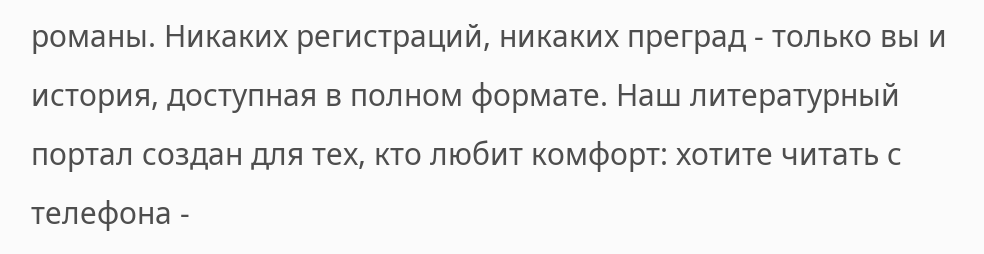романы. Никаких регистраций, никаких преград - только вы и история, доступная в полном формате. Наш литературный портал создан для тех, кто любит комфорт: хотите читать с телефона -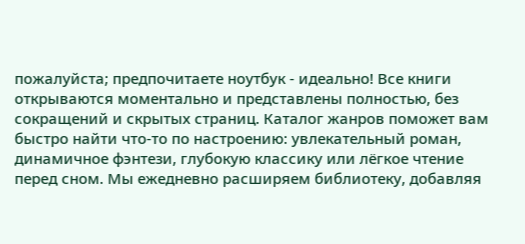пожалуйста; предпочитаете ноутбук - идеально! Все книги открываются моментально и представлены полностью, без сокращений и скрытых страниц. Каталог жанров поможет вам быстро найти что-то по настроению: увлекательный роман, динамичное фэнтези, глубокую классику или лёгкое чтение перед сном. Мы ежедневно расширяем библиотеку, добавляя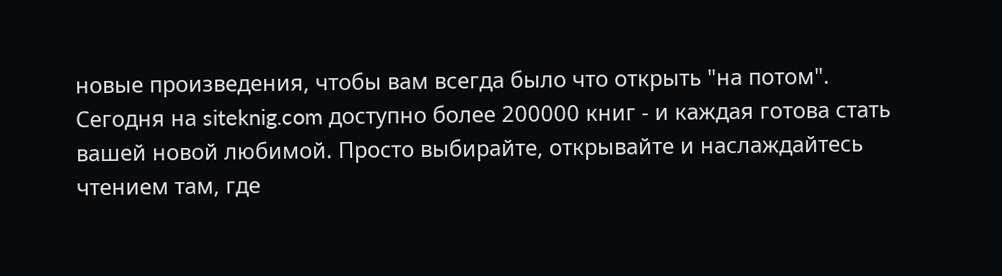новые произведения, чтобы вам всегда было что открыть "на потом". Сегодня на siteknig.com доступно более 200000 книг - и каждая готова стать вашей новой любимой. Просто выбирайте, открывайте и наслаждайтесь чтением там, где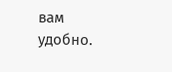вам удобно.